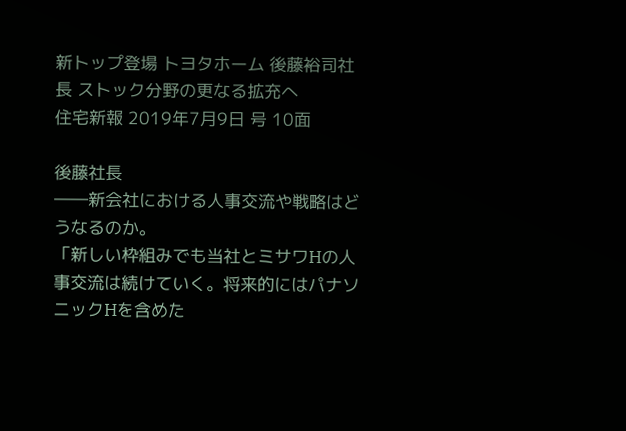新トップ登場 トヨタホーム 後藤裕司社長 ストック分野の更なる拡充へ
住宅新報 2019年7月9日 号 10面

後藤社長
――新会社における人事交流や戦略はどうなるのか。
「新しい枠組みでも当社とミサワHの人事交流は続けていく。将来的にはパナソニックHを含めた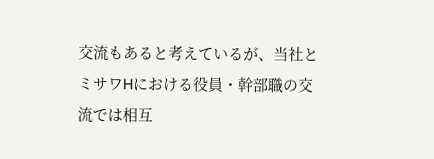交流もあると考えているが、当社とミサワHにおける役員・幹部職の交流では相互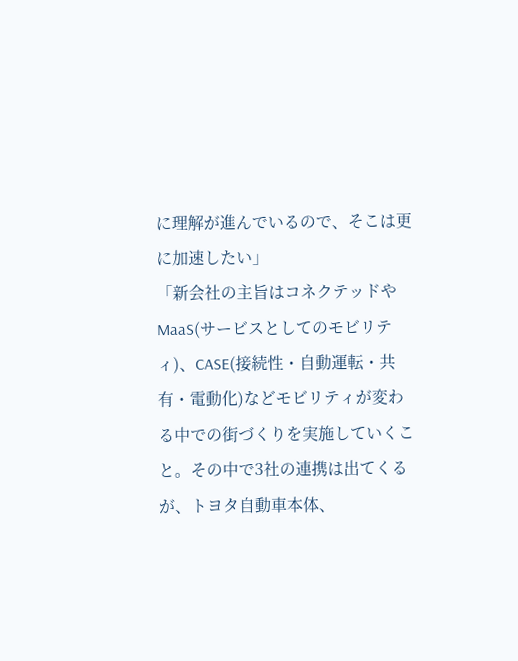に理解が進んでいるので、そこは更に加速したい」
「新会社の主旨はコネクテッドやMaaS(サービスとしてのモビリティ)、CASE(接続性・自動運転・共有・電動化)などモビリティが変わる中での街づくりを実施していくこと。その中で3社の連携は出てくるが、トヨタ自動車本体、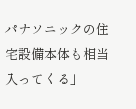パナソニックの住宅設備本体も相当入ってくる」